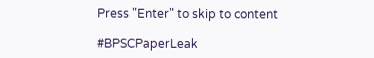Press "Enter" to skip to content

#BPSCPaperLeak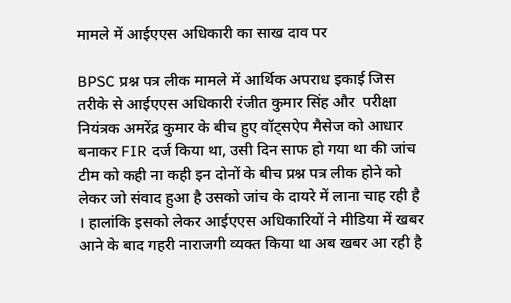मामले में आईएएस अधिकारी का साख दाव पर

BPSC प्रश्न पत्र लीक मामले में आर्थिक अपराध इकाई जिस तरीके से आईएएस अधिकारी रंजीत कुमार सिंह और  परीक्षा नियंत्रक अमरेंद्र कुमार के बीच हुए वॉट्सऐप मैसेज को आधार बनाकर FIR दर्ज किया था, उसी दिन साफ हो गया था की जांच टीम को कही ना कही इन दोनों के बीच प्रश्न पत्र लीक होने को लेकर जो संवाद हुआ है उसको जांच के दायरे में लाना चाह रही है । हालांकि इसको लेकर आईएएस अधिकारियों ने मीडिया में खबर आने के बाद गहरी नाराजगी व्यक्त किया था अब खबर आ रही है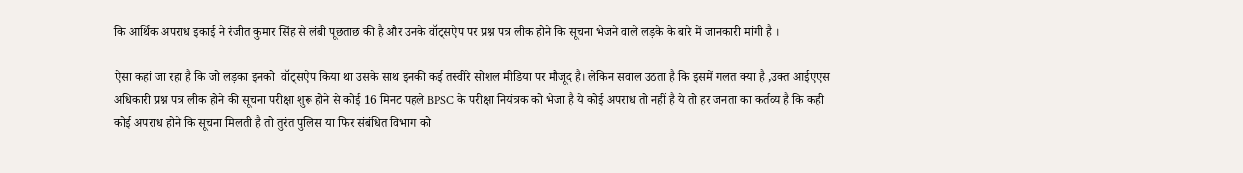कि आर्थिक अपराध इकाई ने रंजीत कुमार सिंह से लंबी पूछताछ की है और उनके वॉट्सऐप पर प्रश्न पत्र लीक होने कि सूचना भेजने वाले लड़के के बारे में जानकारी मांगी है ।

ऐसा कहां जा रहा है कि जो लड़का इनको  वॉट्सऐप किया था उसके साथ इनकी कई तस्वीरे सोशल मीडिया पर मौजूद है। लेकिन सवाल उठता है कि इसमें गलत क्या है ,उक्त आईएएस अधिकारी प्रश्न पत्र लीक होने की सूचना परीक्षा शुरू होने से कोई 16 मिनट पहले BPSC के परीक्षा नियंत्रक को भेजा है ये कोई अपराध तो नहीं है ये तो हर जनता का कर्तव्य है कि कही कोई अपराध होने कि सूचना मिलती है तो तुरंत पुलिस या फिर संबंधित विभाग को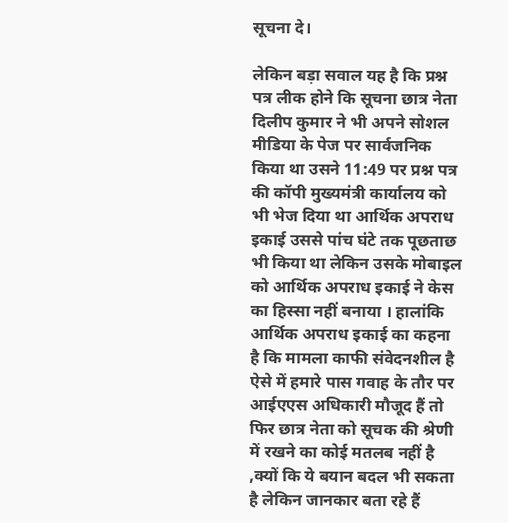सूचना दे।

लेकिन बड़ा सवाल यह है कि प्रश्न पत्र लीक होने कि सूचना छात्र नेता दिलीप कुमार ने भी अपने सोशल मीडिया के पेज पर सार्वजनिक किया था उसने 11:49 पर प्रश्न पत्र की कॉपी मुख्यमंत्री कार्यालय को भी भेज दिया था आर्थिक अपराध इकाई उससे पांच घंटे तक पूछताछ भी किया था लेकिन उसके मोबाइल को आर्थिक अपराध इकाई ने केस का हिस्सा नहीं बनाया । हालांकि आर्थिक अपराध इकाई का कहना है कि मामला काफी संवेदनशील है ऐसे में हमारे पास गवाह के तौर पर आईएएस अधिकारी मौजूद हैं तो फिर छात्र नेता को सूचक की श्रेणी में रखने का कोई मतलब नहीं है ,क्यों कि ये बयान बदल भी सकता है लेकिन जानकार बता रहे हैं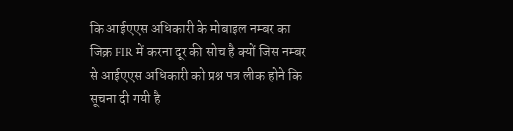कि आईएएस अधिकारी के मोबाइल नम्बर का जिक्र FIR में करना दूर की सोच है क्यों जिस नम्बर से आईएएस अधिकारी को प्रश्न पत्र लीक होने कि सूचना दी गयी है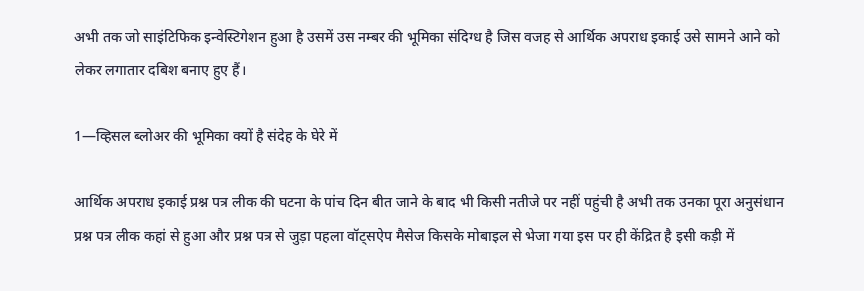अभी तक जो साइंटिफिक इन्वेस्टिगेशन हुआ है उसमें उस नम्बर की भूमिका संदिग्ध है जिस वजह से आर्थिक अपराध इकाई उसे सामने आने को लेकर लगातार दबिश बनाए हुए हैं।

1—व्हिसल ब्लोअर की भूमिका क्यों है संदेह के घेरे में

आर्थिक अपराध इकाई प्रश्न पत्र लीक की घटना के पांच दिन बीत जाने के बाद भी किसी नतीजे पर नहीं पहुंची है अभी तक उनका पूरा अनुसंधान प्रश्न पत्र लीक कहां से हुआ और प्रश्न पत्र से जुड़ा पहला वॉट्सऐप मैसेज किसके मोबाइल से भेजा गया इस पर ही केंद्रित है इसी कड़ी में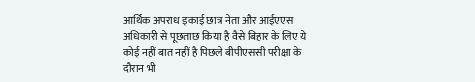आर्थिक अपराध इकाई छात्र नेता और आईएएस अधिकारी से पूछताछ किया है वैसे बिहार के लिए ये कोई नहीं बात नहीं है पिछले बीपीएससी परीक्षा के दौरान भी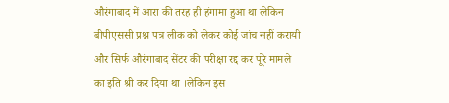औरंगाबाद में आरा की तरह ही हंगामा हुआ था लेकिन बीपीएससी प्रश्न पत्र लीक को लेकर कोई जांच नहीं करायी और सिर्फ औरंगाबाद सेंटर की परीक्षा रद्द कर पूरे मामले का इति श्री कर दिया था ।लेकिन इस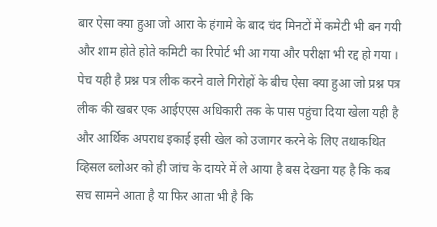बार ऐसा क्या हुआ जो आरा के हंगामे के बाद चंद मिनटों में कमेटी भी बन गयी और शाम होते होते कमिटी का रिपोर्ट भी आ गया और परीक्षा भी रद्द हो गया । पेच यही है प्रश्न पत्र लीक करने वाले गिरोहों के बीच ऐसा क्या हुआ जो प्रश्न पत्र लीक की खबर एक आईएएस अधिकारी तक के पास पहुंचा दिया खेला यही है और आर्थिक अपराध इकाई इसी खेल को उजागर करने के लिए तथाकथित व्हिसल ब्लोअर को ही जांच के दायरे में ले आया है बस देखना यह है कि कब सच सामने आता है या फिर आता भी है कि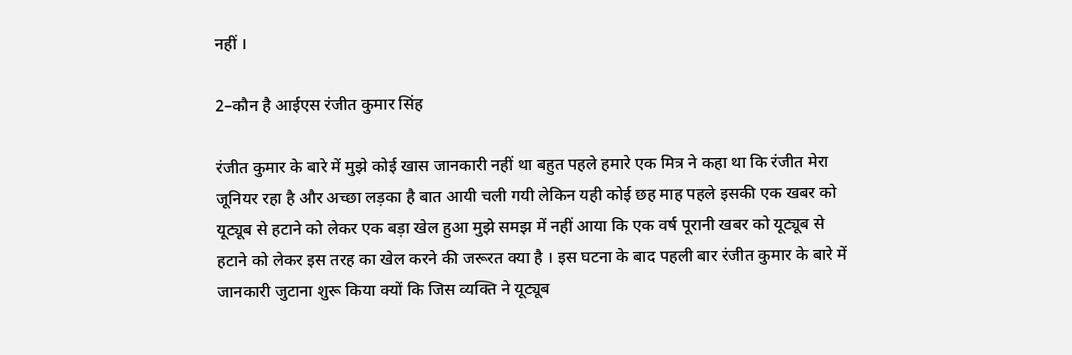नहीं ।

2–कौन है आईएस रंजीत कुमार सिंह

रंजीत कुमार के बारे में मुझे कोई खास जानकारी नहीं था बहुत पहले हमारे एक मित्र ने कहा था कि रंजीत मेरा जूनियर रहा है और अच्छा लड़का है बात आयी चली गयी लेकिन यही कोई छह माह पहले इसकी एक खबर को यूट्यूब से हटाने को लेकर एक बड़ा खेल हुआ मुझे समझ में नहीं आया कि एक वर्ष पूरानी खबर को यूट्यूब से हटाने को लेकर इस तरह का खेल करने की जरूरत क्या है । इस घटना के बाद पहली बार रंजीत कुमार के बारे में जानकारी जुटाना शुरू किया क्यों कि जिस व्यक्ति ने यूट्यूब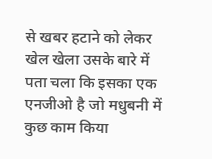से खबर हटाने को लेकर खेल खेला उसके बारे में पता चला कि इसका एक एनजीओ है जो मधुबनी में कुछ काम किया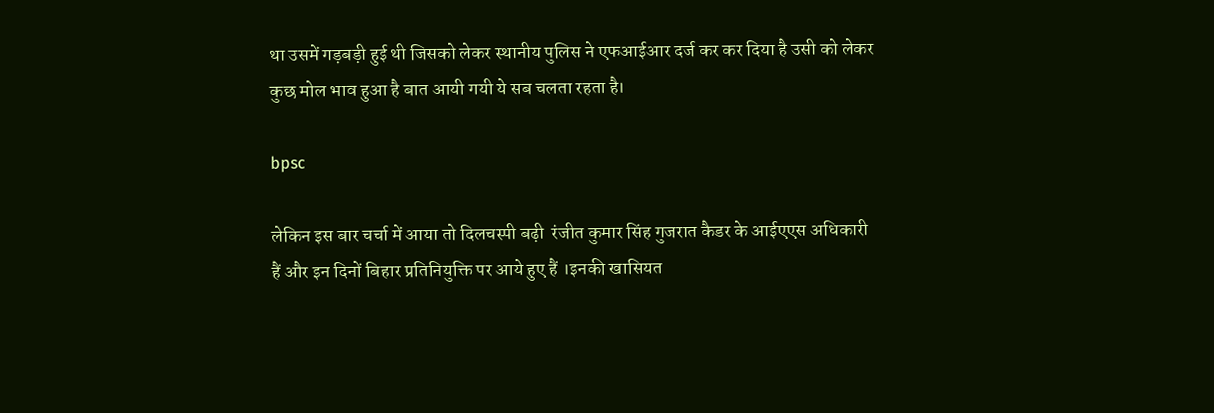था उसमें गड़बड़ी हुई थी जिसको लेकर स्थानीय पुलिस ने एफआईआर दर्ज कर कर दिया है उसी को लेकर कुछ मोल भाव हुआ है बात आयी गयी ये सब चलता रहता है।

bpsc

लेकिन इस बार चर्चा में आया तो दिलचस्पी बढ़ी  रंजीत कुमार सिंह गुजरात कैडर के आईएएस अधिकारी हैं और इन दिनों बिहार प्रतिनियुक्ति पर आये हुए हैं ।इनकी खासियत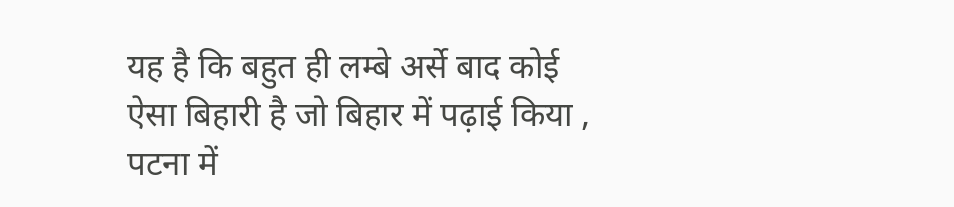यह है कि बहुत ही लम्बे अर्से बाद कोई ऐसा बिहारी है जो बिहार में पढ़ाई किया , पटना में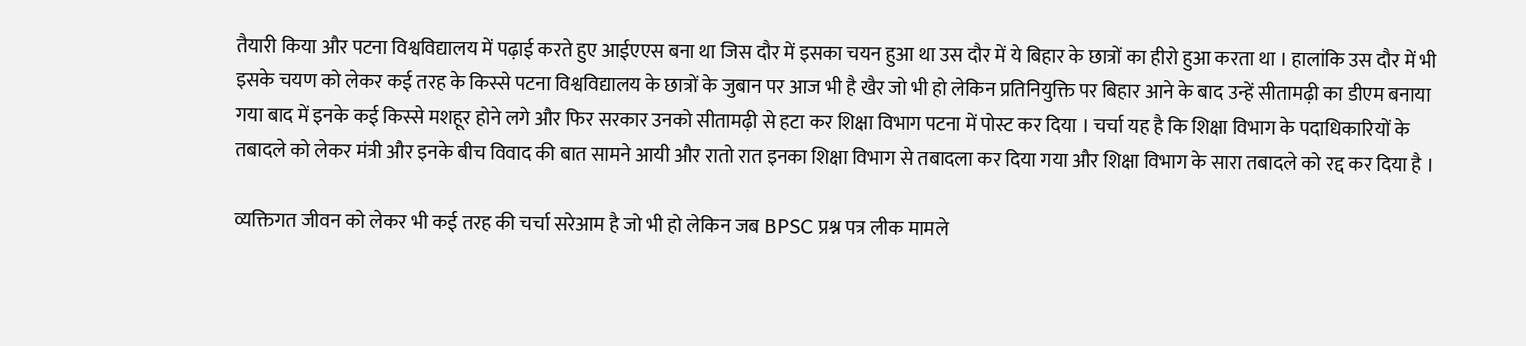तैयारी किया और पटना विश्वविद्यालय में पढ़ाई करते हुए आईएएस बना था जिस दौर में इसका चयन हुआ था उस दौर में ये बिहार के छात्रों का हीरो हुआ करता था । हालांकि उस दौर में भी इसके चयण को लेकर कई तरह के किस्से पटना विश्वविद्यालय के छात्रों के जुबान पर आज भी है खैर जो भी हो लेकिन प्रतिनियुक्ति पर बिहार आने के बाद उन्हें सीतामढ़ी का डीएम बनाया गया बाद में इनके कई किस्से मशहूर होने लगे और फिर सरकार उनको सीतामढ़ी से हटा कर शिक्षा विभाग पटना में पोस्ट कर दिया । चर्चा यह है कि शिक्षा विभाग के पदाधिकारियों के तबादले को लेकर मंत्री और इनके बीच विवाद की बात सामने आयी और रातो रात इनका शिक्षा विभाग से तबादला कर दिया गया और शिक्षा विभाग के सारा तबादले को रद्द कर दिया है ।

व्यक्तिगत जीवन को लेकर भी कई तरह की चर्चा सरेआम है जो भी हो लेकिन जब BPSC प्रश्न पत्र लीक मामले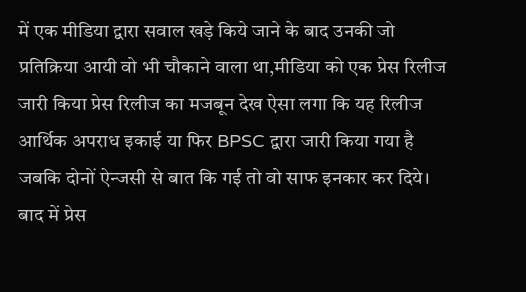में एक मीडिया द्वारा सवाल खड़े किये जाने के बाद उनकी जो प्रतिक्रिया आयी वो भी चौकाने वाला था,मीडिया को एक प्रेस रिलीज जारी किया प्रेस रिलीज का मजबून देख ऐसा लगा कि यह रिलीज आर्थिक अपराध इकाई या फिर BPSC द्वारा जारी किया गया है जबकि दोनों ऐन्जसी से बात कि गई तो वो साफ इनकार कर दिये। बाद में प्रेस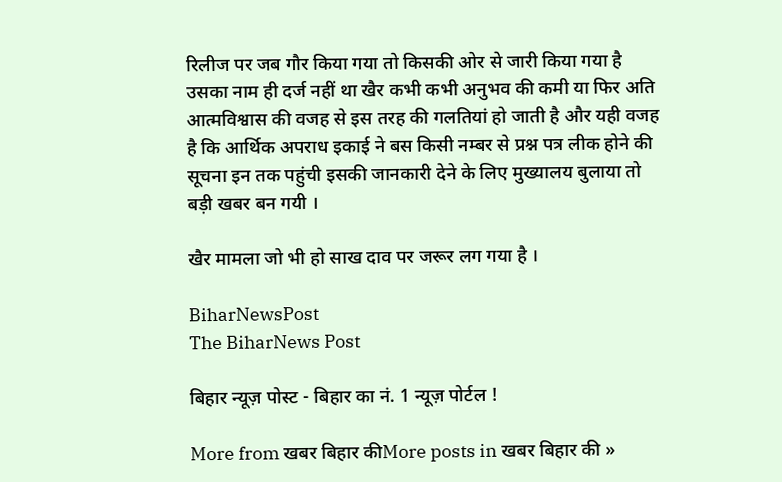रिलीज पर जब गौर किया गया तो किसकी ओर से जारी किया गया है उसका नाम ही दर्ज नहीं था खैर कभी कभी अनुभव की कमी या फिर अति आत्मविश्वास की वजह से इस तरह की गलतियां हो जाती है और यही वजह है कि आर्थिक अपराध इकाई ने बस किसी नम्बर से प्रश्न पत्र लीक होने की सूचना इन तक पहुंची इसकी जानकारी देने के लिए मुख्यालय बुलाया तो बड़ी खबर बन गयी ।

खैर मामला जो भी हो साख दाव पर जरूर लग गया है ।

BiharNewsPost
The BiharNews Post

बिहार न्यूज़ पोस्ट - बिहार का नं. 1 न्यूज़ पोर्टल !

More from खबर बिहार कीMore posts in खबर बिहार की »